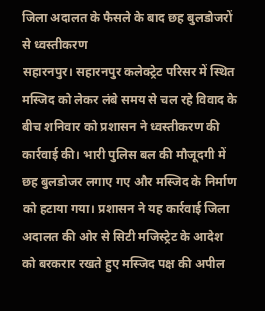जिला अदालत के फैसले के बाद छह बुलडोजरों से ध्वस्तीकरण
सहारनपुर। सहारनपुर कलेक्ट्रेट परिसर में स्थित मस्जिद को लेकर लंबे समय से चल रहे विवाद के बीच शनिवार को प्रशासन ने ध्वस्तीकरण की कार्रवाई की। भारी पुलिस बल की मौजूदगी में छह बुलडोजर लगाए गए और मस्जिद के निर्माण को हटाया गया। प्रशासन ने यह कार्रवाई जिला अदालत की ओर से सिटी मजिस्ट्रेट के आदेश को बरकरार रखते हुए मस्जिद पक्ष की अपील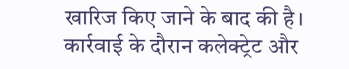खारिज किए जाने के बाद की है। कार्रवाई के दौरान कलेक्ट्रेट और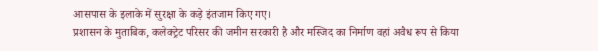आसपास के इलाके में सुरक्षा के कड़े इंतजाम किए गए।
प्रशासन के मुताबिक, कलेक्ट्रेट परिसर की जमीन सरकारी है और मस्जिद का निर्माण वहां अवैध रूप से किया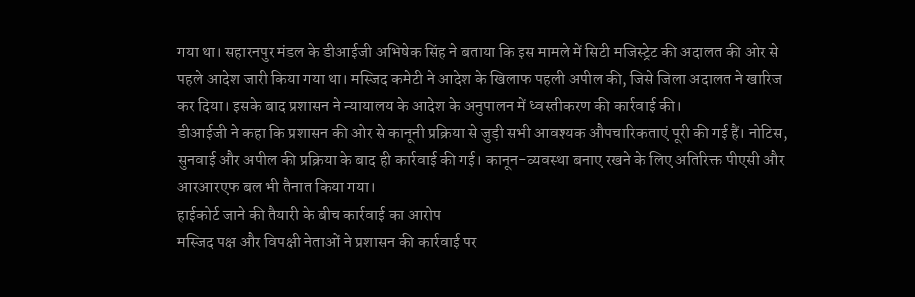गया था। सहारनपुर मंडल के डीआईजी अभिषेक सिंह ने बताया कि इस मामले में सिटी मजिस्ट्रेट की अदालत की ओर से पहले आदेश जारी किया गया था। मस्जिद कमेटी ने आदेश के खिलाफ पहली अपील की, जिसे जिला अदालत ने खारिज कर दिया। इसके बाद प्रशासन ने न्यायालय के आदेश के अनुपालन में ध्वस्तीकरण की कार्रवाई की।
डीआईजी ने कहा कि प्रशासन की ओर से कानूनी प्रक्रिया से जुड़ी सभी आवश्यक औपचारिकताएं पूरी की गई हैं। नोटिस, सुनवाई और अपील की प्रक्रिया के बाद ही कार्रवाई की गई। कानून-व्यवस्था बनाए रखने के लिए अतिरिक्त पीएसी और आरआरएफ बल भी तैनात किया गया।
हाईकोर्ट जाने की तैयारी के बीच कार्रवाई का आरोप
मस्जिद पक्ष और विपक्षी नेताओं ने प्रशासन की कार्रवाई पर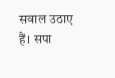सवाल उठाए हैं। सपा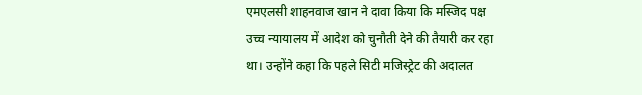एमएलसी शाहनवाज खान ने दावा किया कि मस्जिद पक्ष उच्च न्यायालय में आदेश को चुनौती देने की तैयारी कर रहा था। उन्होंने कहा कि पहले सिटी मजिस्ट्रेट की अदालत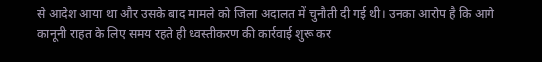से आदेश आया था और उसके बाद मामले को जिला अदालत में चुनौती दी गई थी। उनका आरोप है कि आगे कानूनी राहत के लिए समय रहते ही ध्वस्तीकरण की कार्रवाई शुरू कर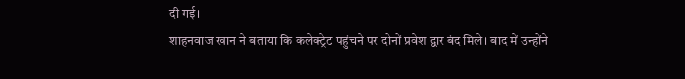दी गई।
शाहनवाज खान ने बताया कि कलेक्ट्रेट पहुंचने पर दोनों प्रवेश द्वार बंद मिले। बाद में उन्होंने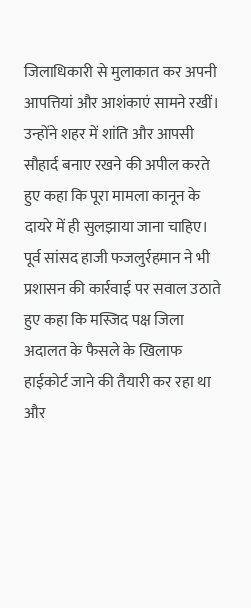जिलाधिकारी से मुलाकात कर अपनी आपत्तियां और आशंकाएं सामने रखीं। उन्होंने शहर में शांति और आपसी सौहार्द बनाए रखने की अपील करते हुए कहा कि पूरा मामला कानून के दायरे में ही सुलझाया जाना चाहिए।
पूर्व सांसद हाजी फजलुर्रहमान ने भी प्रशासन की कार्रवाई पर सवाल उठाते हुए कहा कि मस्जिद पक्ष जिला अदालत के फैसले के खिलाफ हाईकोर्ट जाने की तैयारी कर रहा था और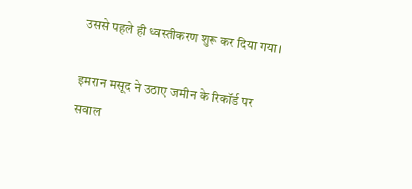उससे पहले ही ध्वस्तीकरण शुरू कर दिया गया।

इमरान मसूद ने उठाए जमीन के रिकॉर्ड पर सवाल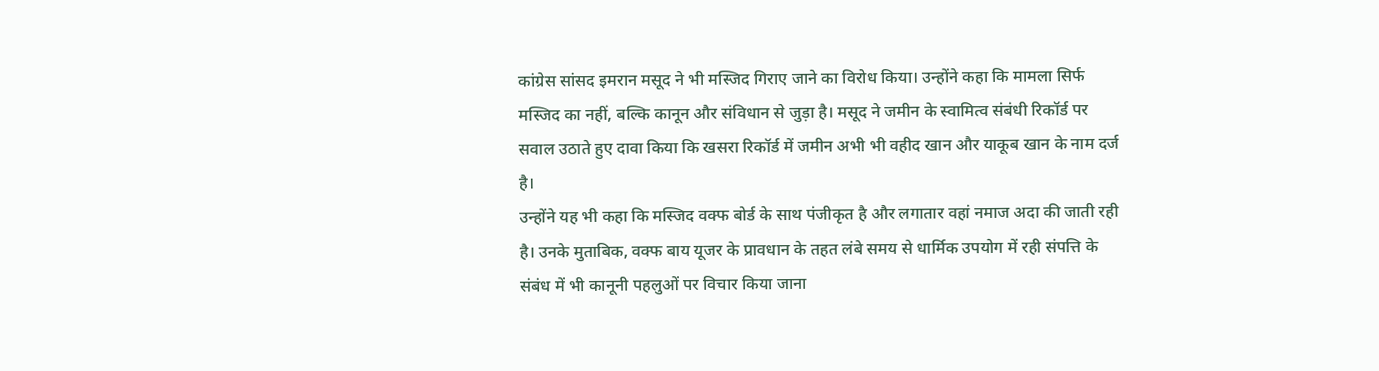कांग्रेस सांसद इमरान मसूद ने भी मस्जिद गिराए जाने का विरोध किया। उन्होंने कहा कि मामला सिर्फ मस्जिद का नहीं, बल्कि कानून और संविधान से जुड़ा है। मसूद ने जमीन के स्वामित्व संबंधी रिकॉर्ड पर सवाल उठाते हुए दावा किया कि खसरा रिकॉर्ड में जमीन अभी भी वहीद खान और याकूब खान के नाम दर्ज है।
उन्होंने यह भी कहा कि मस्जिद वक्फ बोर्ड के साथ पंजीकृत है और लगातार वहां नमाज अदा की जाती रही है। उनके मुताबिक, वक्फ बाय यूजर के प्रावधान के तहत लंबे समय से धार्मिक उपयोग में रही संपत्ति के संबंध में भी कानूनी पहलुओं पर विचार किया जाना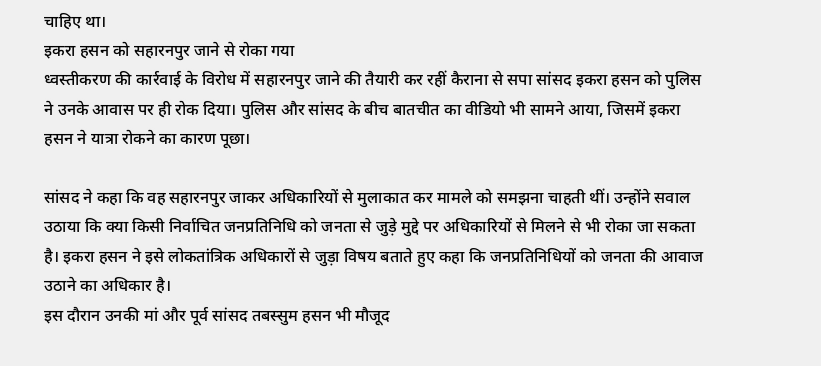चाहिए था।
इकरा हसन को सहारनपुर जाने से रोका गया
ध्वस्तीकरण की कार्रवाई के विरोध में सहारनपुर जाने की तैयारी कर रहीं कैराना से सपा सांसद इकरा हसन को पुलिस ने उनके आवास पर ही रोक दिया। पुलिस और सांसद के बीच बातचीत का वीडियो भी सामने आया, जिसमें इकरा हसन ने यात्रा रोकने का कारण पूछा।

सांसद ने कहा कि वह सहारनपुर जाकर अधिकारियों से मुलाकात कर मामले को समझना चाहती थीं। उन्होंने सवाल उठाया कि क्या किसी निर्वाचित जनप्रतिनिधि को जनता से जुड़े मुद्दे पर अधिकारियों से मिलने से भी रोका जा सकता है। इकरा हसन ने इसे लोकतांत्रिक अधिकारों से जुड़ा विषय बताते हुए कहा कि जनप्रतिनिधियों को जनता की आवाज उठाने का अधिकार है।
इस दौरान उनकी मां और पूर्व सांसद तबस्सुम हसन भी मौजूद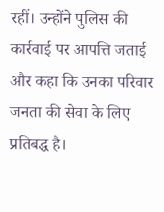रहीं। उन्होंने पुलिस की कार्रवाई पर आपत्ति जताई और कहा कि उनका परिवार जनता की सेवा के लिए प्रतिबद्ध है।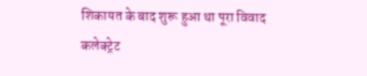शिकायत के बाद शुरू हुआ था पूरा विवाद
कलेक्ट्रेट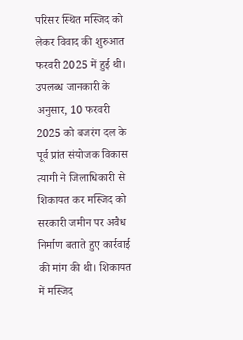परिसर स्थित मस्जिद को लेकर विवाद की शुरुआत फरवरी 2025 में हुई थी। उपलब्ध जानकारी के अनुसार, 10 फरवरी 2025 को बजरंग दल के पूर्व प्रांत संयोजक विकास त्यागी ने जिलाधिकारी से शिकायत कर मस्जिद को सरकारी जमीन पर अवैध निर्माण बताते हुए कार्रवाई की मांग की थी। शिकायत में मस्जिद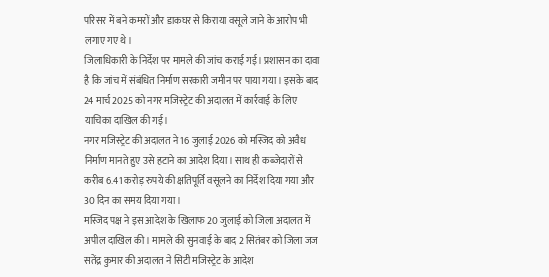परिसर में बने कमरों और डाकघर से किराया वसूले जाने के आरोप भी लगाए गए थे।
जिलाधिकारी के निर्देश पर मामले की जांच कराई गई। प्रशासन का दावा है कि जांच में संबंधित निर्माण सरकारी जमीन पर पाया गया। इसके बाद 24 मार्च 2025 को नगर मजिस्ट्रेट की अदालत में कार्रवाई के लिए याचिका दाखिल की गई।
नगर मजिस्ट्रेट की अदालत ने 16 जुलाई 2026 को मस्जिद को अवैध निर्माण मानते हुए उसे हटाने का आदेश दिया। साथ ही कब्जेदारों से करीब 6.41 करोड़ रुपये की क्षतिपूर्ति वसूलने का निर्देश दिया गया और 30 दिन का समय दिया गया।
मस्जिद पक्ष ने इस आदेश के खिलाफ 20 जुलाई को जिला अदालत में अपील दाखिल की। मामले की सुनवाई के बाद 2 सितंबर को जिला जज सतेंद्र कुमार की अदालत ने सिटी मजिस्ट्रेट के आदेश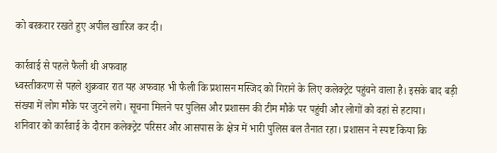को बरकरार रखते हुए अपील खारिज कर दी।

कार्रवाई से पहले फैली थी अफवाह
ध्वस्तीकरण से पहले शुक्रवार रात यह अफवाह भी फैली कि प्रशासन मस्जिद को गिराने के लिए कलेक्ट्रेट पहुंचने वाला है। इसके बाद बड़ी संख्या में लोग मौके पर जुटने लगे। सूचना मिलने पर पुलिस और प्रशासन की टीम मौके पर पहुंची और लोगों को वहां से हटाया।
शनिवार को कार्रवाई के दौरान कलेक्ट्रेट परिसर और आसपास के क्षेत्र में भारी पुलिस बल तैनात रहा। प्रशासन ने स्पष्ट किया कि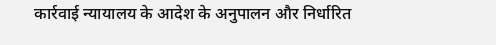कार्रवाई न्यायालय के आदेश के अनुपालन और निर्धारित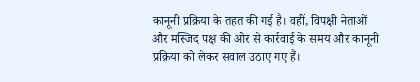कानूनी प्रक्रिया के तहत की गई है। वहीं, विपक्षी नेताओं और मस्जिद पक्ष की ओर से कार्रवाई के समय और कानूनी प्रक्रिया को लेकर सवाल उठाए गए हैं।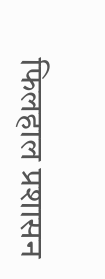फिलहाल प्रशासन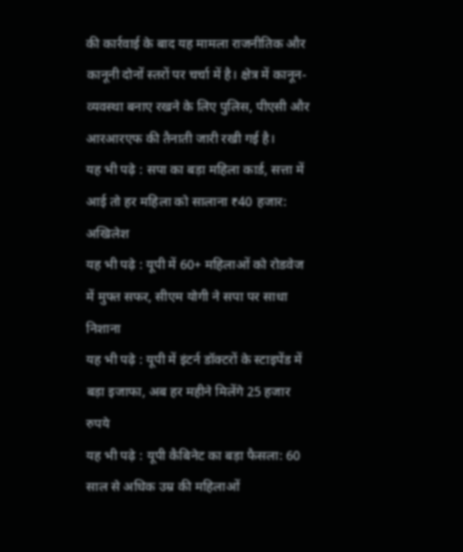की कार्रवाई के बाद यह मामला राजनीतिक और कानूनी दोनों स्तरों पर चर्चा में है। क्षेत्र में कानून-व्यवस्था बनाए रखने के लिए पुलिस, पीएसी और आरआरएफ की तैनाती जारी रखी गई है।
यह भी पढ़े : सपा का बड़ा महिला कार्ड, सत्ता में आई तो हर महिला को सालाना ₹40 हजार: अखिलेश
यह भी पढ़े : यूपी में 60+ महिलाओं को रोडवेज में मुफ्त सफर, सीएम योगी ने सपा पर साधा निशाना
यह भी पढ़े : यूपी में इंटर्न डॉक्टरों के स्टाइपेंड में बड़ा इजाफा, अब हर महीने मिलेंगे 25 हजार रुपये
यह भी पढ़े : यूपी कैबिनेट का बड़ा फैसला: 60 साल से अधिक उम्र की महिलाओं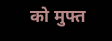को मुफ्त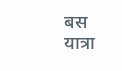बस यात्रा